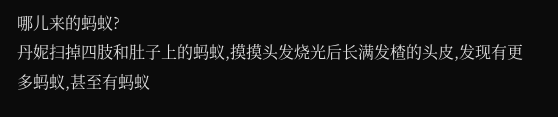哪儿来的蚂蚁?
丹妮扫掉四肢和肚子上的蚂蚁,摸摸头发烧光后长满发楂的头皮,发现有更多蚂蚁,甚至有蚂蚁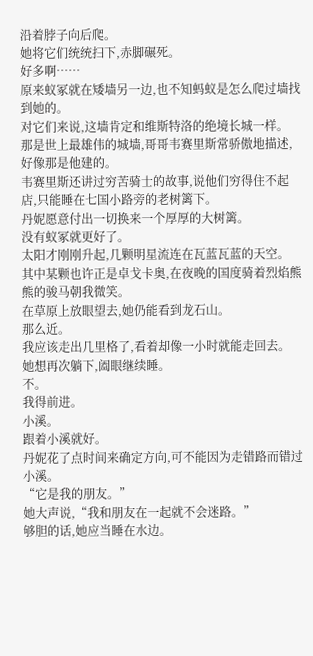沿着脖子向后爬。
她将它们统统扫下,赤脚碾死。
好多啊……
原来蚁冢就在矮墙另一边,也不知蚂蚁是怎么爬过墙找到她的。
对它们来说,这墙肯定和维斯特洛的绝境长城一样。
那是世上最雄伟的城墙,哥哥韦赛里斯常骄傲地描述,好像那是他建的。
韦赛里斯还讲过穷苦骑士的故事,说他们穷得住不起店,只能睡在七国小路旁的老树篱下。
丹妮愿意付出一切换来一个厚厚的大树篱。
没有蚁冢就更好了。
太阳才刚刚升起,几颗明星流连在瓦蓝瓦蓝的天空。
其中某颗也许正是卓戈卡奥,在夜晚的国度骑着烈焰熊熊的骏马朝我微笑。
在草原上放眼望去,她仍能看到龙石山。
那么近。
我应该走出几里格了,看着却像一小时就能走回去。
她想再次躺下,阖眼继续睡。
不。
我得前进。
小溪。
跟着小溪就好。
丹妮花了点时间来确定方向,可不能因为走错路而错过小溪。
“它是我的朋友。”
她大声说,“我和朋友在一起就不会迷路。”
够胆的话,她应当睡在水边。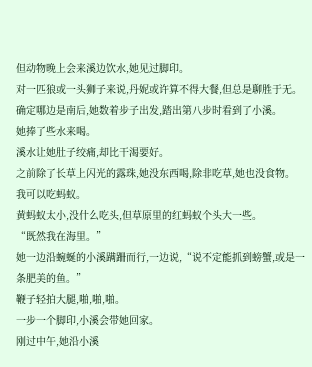但动物晚上会来溪边饮水,她见过脚印。
对一匹狼或一头狮子来说,丹妮或许算不得大餐,但总是聊胜于无。
确定哪边是南后,她数着步子出发,踏出第八步时看到了小溪。
她捧了些水来喝。
溪水让她肚子绞痛,却比干渴要好。
之前除了长草上闪光的露珠,她没东西喝,除非吃草,她也没食物。
我可以吃蚂蚁。
黄蚂蚁太小,没什么吃头,但草原里的红蚂蚁个头大一些。
“既然我在海里。”
她一边沿蜿蜒的小溪蹒跚而行,一边说,“说不定能抓到螃蟹,或是一条肥美的鱼。”
鞭子轻拍大腿,啪,啪,啪。
一步一个脚印,小溪会带她回家。
刚过中午,她沿小溪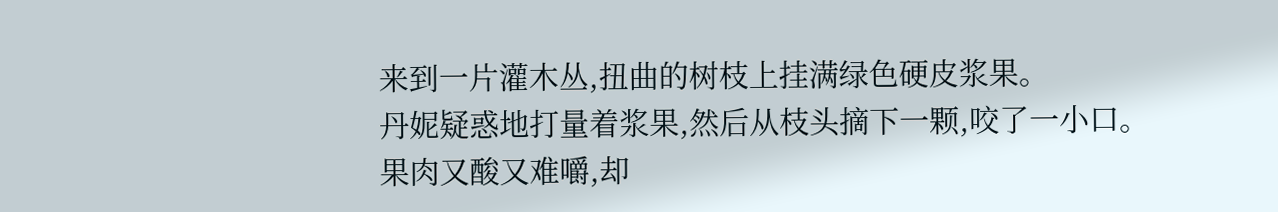来到一片灌木丛,扭曲的树枝上挂满绿色硬皮浆果。
丹妮疑惑地打量着浆果,然后从枝头摘下一颗,咬了一小口。
果肉又酸又难嚼,却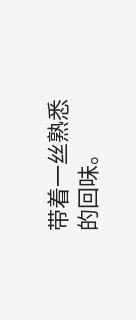带着一丝熟悉的回味。